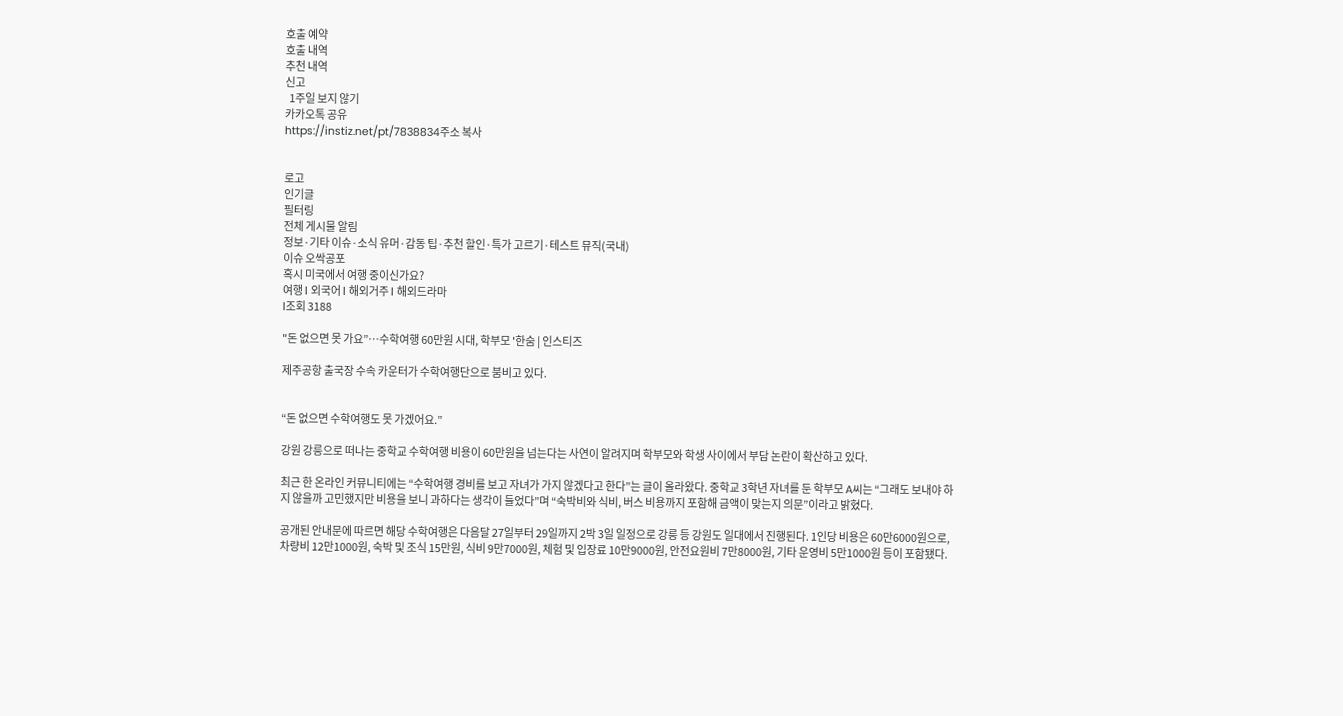호출 예약
호출 내역
추천 내역
신고
  1주일 보지 않기
카카오톡 공유
https://instiz.net/pt/7838834주소 복사


로고
인기글
필터링
전체 게시물 알림
정보·기타 이슈·소식 유머·감동 팁·추천 할인·특가 고르기·테스트 뮤직(국내)
이슈 오싹공포
혹시 미국에서 여행 중이신가요?
여행 l 외국어 l 해외거주 l 해외드라마
l조회 3188

"돈 없으면 못 가요”…수학여행 60만원 시대, 학부모 '한숨 | 인스티즈

제주공항 출국장 수속 카운터가 수학여행단으로 붐비고 있다.


“돈 없으면 수학여행도 못 가겠어요.”

강원 강릉으로 떠나는 중학교 수학여행 비용이 60만원을 넘는다는 사연이 알려지며 학부모와 학생 사이에서 부담 논란이 확산하고 있다.

최근 한 온라인 커뮤니티에는 “수학여행 경비를 보고 자녀가 가지 않겠다고 한다”는 글이 올라왔다. 중학교 3학년 자녀를 둔 학부모 A씨는 “그래도 보내야 하지 않을까 고민했지만 비용을 보니 과하다는 생각이 들었다”며 “숙박비와 식비, 버스 비용까지 포함해 금액이 맞는지 의문”이라고 밝혔다.

공개된 안내문에 따르면 해당 수학여행은 다음달 27일부터 29일까지 2박 3일 일정으로 강릉 등 강원도 일대에서 진행된다. 1인당 비용은 60만6000원으로, 차량비 12만1000원, 숙박 및 조식 15만원, 식비 9만7000원, 체험 및 입장료 10만9000원, 안전요원비 7만8000원, 기타 운영비 5만1000원 등이 포함됐다.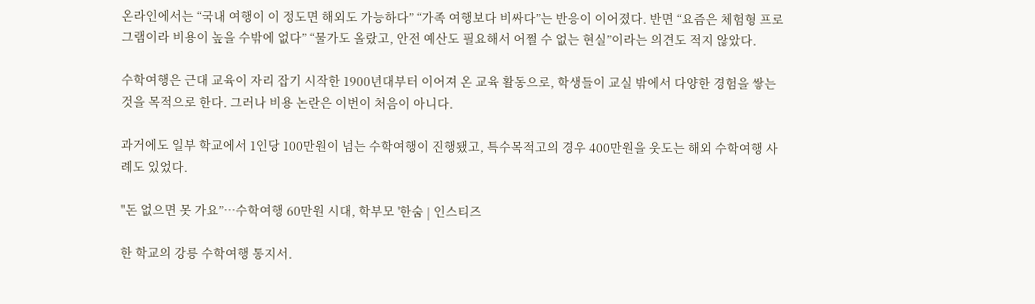온라인에서는 “국내 여행이 이 정도면 해외도 가능하다” “가족 여행보다 비싸다”는 반응이 이어졌다. 반면 “요즘은 체험형 프로그램이라 비용이 높을 수밖에 없다” “물가도 올랐고, 안전 예산도 필요해서 어쩔 수 없는 현실”이라는 의견도 적지 않았다.

수학여행은 근대 교육이 자리 잡기 시작한 1900년대부터 이어져 온 교육 활동으로, 학생들이 교실 밖에서 다양한 경험을 쌓는 것을 목적으로 한다. 그러나 비용 논란은 이번이 처음이 아니다.

과거에도 일부 학교에서 1인당 100만원이 넘는 수학여행이 진행됐고, 특수목적고의 경우 400만원을 웃도는 해외 수학여행 사례도 있었다.

"돈 없으면 못 가요”…수학여행 60만원 시대, 학부모 '한숨 | 인스티즈

한 학교의 강릉 수학여행 통지서.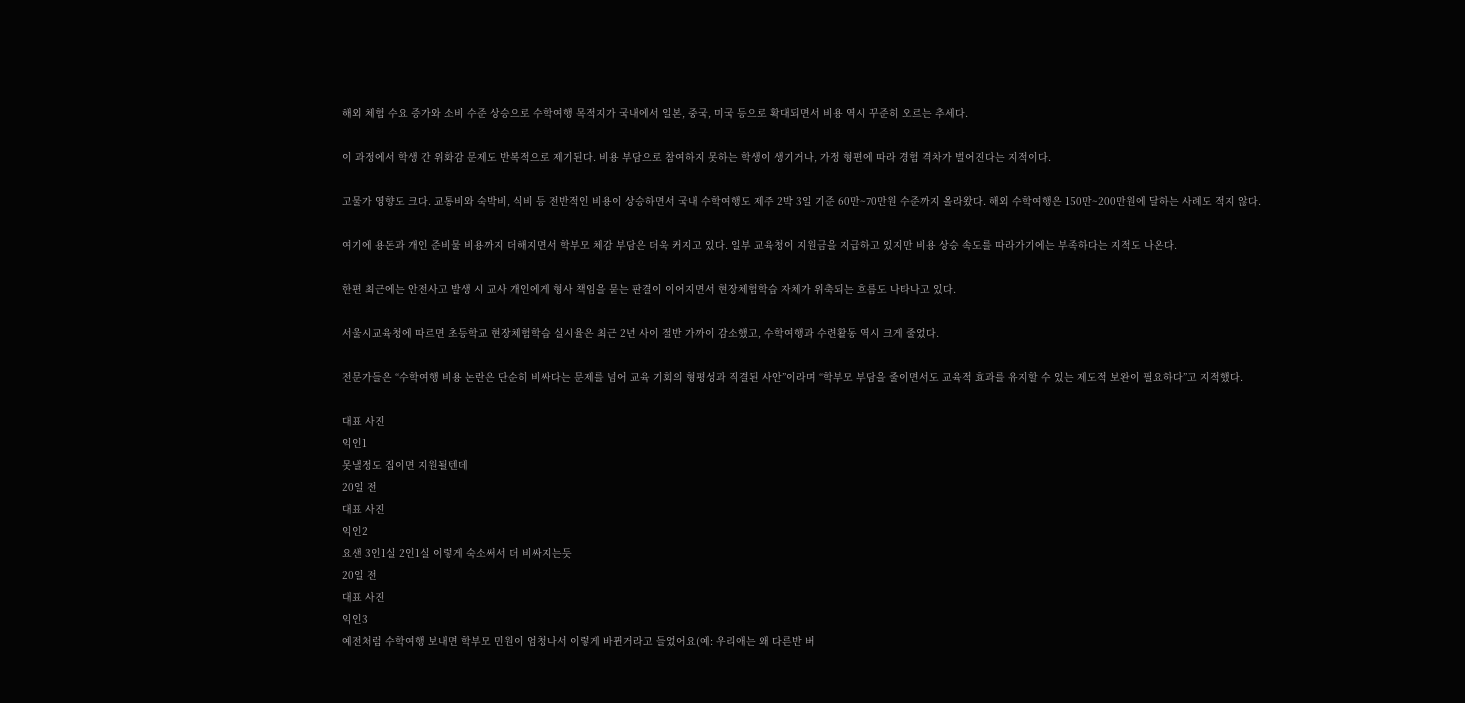해외 체험 수요 증가와 소비 수준 상승으로 수학여행 목적지가 국내에서 일본, 중국, 미국 등으로 확대되면서 비용 역시 꾸준히 오르는 추세다.

이 과정에서 학생 간 위화감 문제도 반복적으로 제기된다. 비용 부담으로 참여하지 못하는 학생이 생기거나, 가정 형편에 따라 경험 격차가 벌어진다는 지적이다.

고물가 영향도 크다. 교통비와 숙박비, 식비 등 전반적인 비용이 상승하면서 국내 수학여행도 제주 2박 3일 기준 60만~70만원 수준까지 올라왔다. 해외 수학여행은 150만~200만원에 달하는 사례도 적지 않다.

여기에 용돈과 개인 준비물 비용까지 더해지면서 학부모 체감 부담은 더욱 커지고 있다. 일부 교육청이 지원금을 지급하고 있지만 비용 상승 속도를 따라가기에는 부족하다는 지적도 나온다.

한편 최근에는 안전사고 발생 시 교사 개인에게 형사 책임을 묻는 판결이 이어지면서 현장체험학습 자체가 위축되는 흐름도 나타나고 있다.

서울시교육청에 따르면 초등학교 현장체험학습 실시율은 최근 2년 사이 절반 가까이 감소했고, 수학여행과 수련활동 역시 크게 줄었다.

전문가들은 “수학여행 비용 논란은 단순히 비싸다는 문제를 넘어 교육 기회의 형평성과 직결된 사안”이라며 “학부모 부담을 줄이면서도 교육적 효과를 유지할 수 있는 제도적 보완이 필요하다”고 지적했다.

대표 사진
익인1
못낼정도 집이면 지원될텐데
20일 전
대표 사진
익인2
요샌 3인1실 2인1실 이렇게 숙소써서 더 비싸지는듯
20일 전
대표 사진
익인3
예전처럼 수학여행 보내면 학부모 민원이 엄청나서 이렇게 바뀐거라고 들었어요(예: 우리애는 왜 다른반 버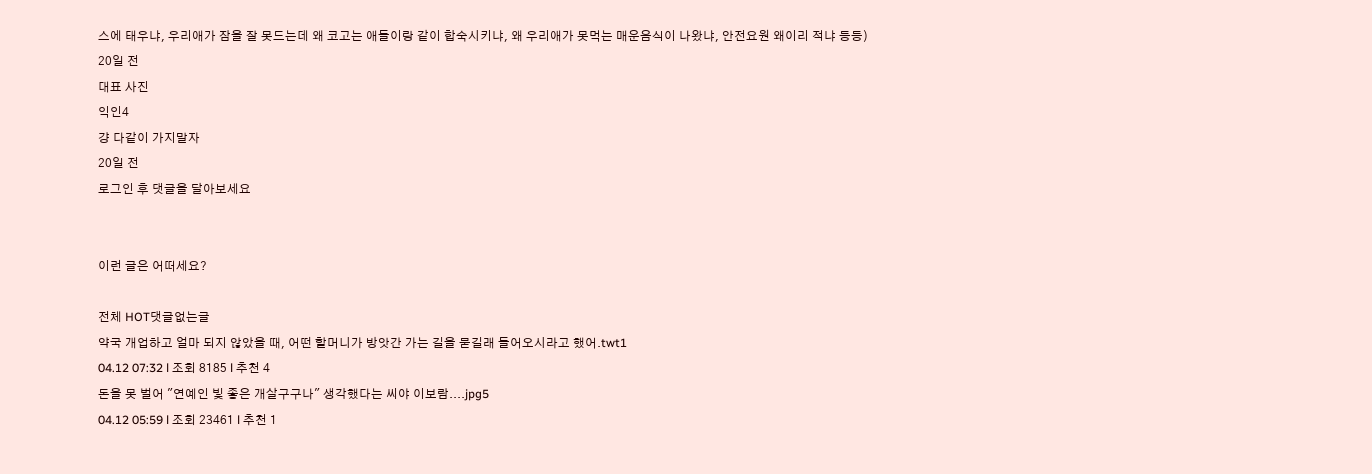스에 태우냐, 우리애가 잠을 잘 못드는데 왜 코고는 애들이랑 같이 합숙시키냐, 왜 우리애가 못먹는 매운음식이 나왔냐, 안전요원 왜이리 적냐 등등)
20일 전
대표 사진
익인4
걍 다같이 가지말자
20일 전
로그인 후 댓글을 달아보세요


이런 글은 어떠세요?

전체 HOT댓글없는글
약국 개업하고 얼마 되지 않았을 때, 어떤 할머니가 방앗간 가는 길을 묻길래 들어오시라고 했어.twt1
04.12 07:32 l 조회 8185 l 추천 4
돈을 못 벌어 "연예인 빛 좋은 개살구구나" 생각했다는 씨야 이보람....jpg5
04.12 05:59 l 조회 23461 l 추천 1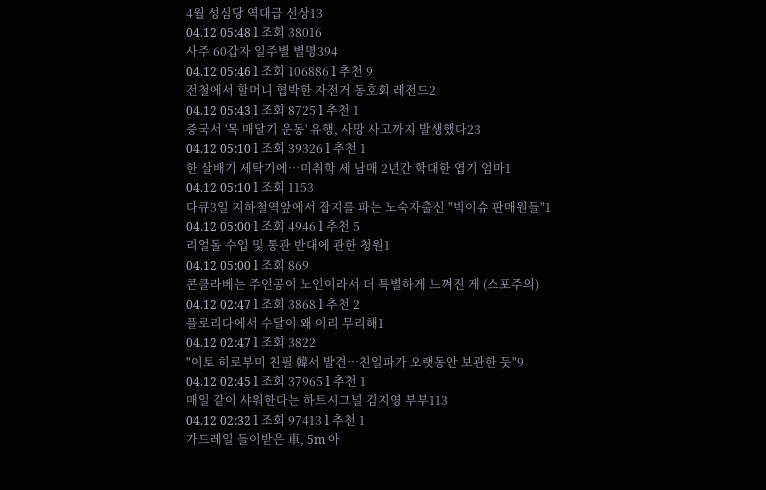4월 성심당 역대급 신상13
04.12 05:48 l 조회 38016
사주 60갑자 일주별 별명394
04.12 05:46 l 조회 106886 l 추천 9
전철에서 할머니 협박한 자전거 동호회 레전드2
04.12 05:43 l 조회 8725 l 추천 1
중국서 '목 매달기 운동' 유행, 사망 사고까지 발생했다23
04.12 05:10 l 조회 39326 l 추천 1
한 살배기 세탁기에…미취학 세 남매 2년간 학대한 엽기 엄마1
04.12 05:10 l 조회 1153
다큐3일 지하철역앞에서 잡지를 파는 노숙자출신 "빅이슈 판매원들"1
04.12 05:00 l 조회 4946 l 추천 5
리얼돌 수입 및 통관 반대에 관한 청원1
04.12 05:00 l 조회 869
콘클라베는 주인공이 노인이라서 더 특별하게 느껴진 게 (스포주의)
04.12 02:47 l 조회 3868 l 추천 2
플로리다에서 수달이 왜 이리 무리해1
04.12 02:47 l 조회 3822
"이토 히로부미 친필 韓서 발견…친일파가 오랫동안 보관한 듯"9
04.12 02:45 l 조회 37965 l 추천 1
매일 같이 샤워한다는 하트시그널 김지영 부부113
04.12 02:32 l 조회 97413 l 추천 1
가드레일 들이받은 車, 5m 아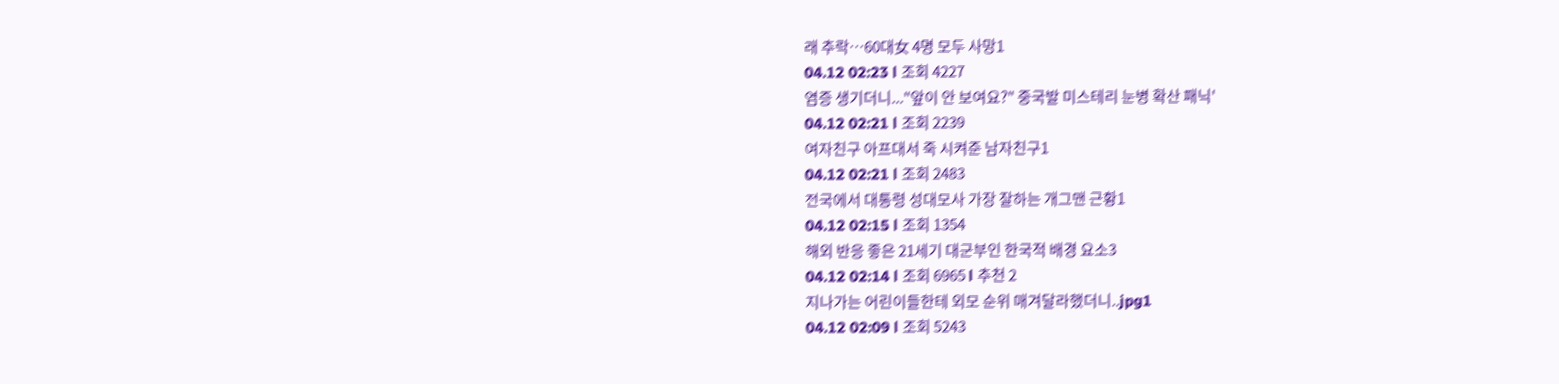래 추락…60대女 4명 모두 사망1
04.12 02:23 l 조회 4227
염증 생기더니..."앞이 안 보여요?" 중국발 미스테리 눈병 확산 패닉'
04.12 02:21 l 조회 2239
여자친구 아프대서 죽 시켜준 남자친구1
04.12 02:21 l 조회 2483
전국에서 대통령 성대모사 가장 잘하는 개그맨 근황1
04.12 02:15 l 조회 1354
해외 반응 좋은 21세기 대군부인 한국적 배경 요소3
04.12 02:14 l 조회 6965 l 추천 2
지나가는 어린이들한테 외모 순위 매겨달라했더니..jpg1
04.12 02:09 l 조회 5243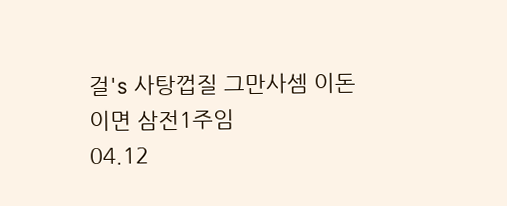걸's 사탕껍질 그만사셈 이돈이면 삼전1주임
04.12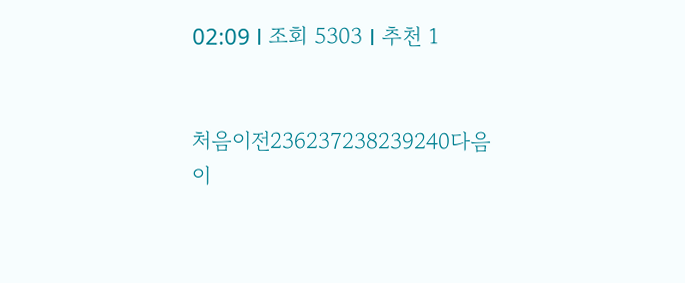02:09 l 조회 5303 l 추천 1


처음이전236237238239240다음
이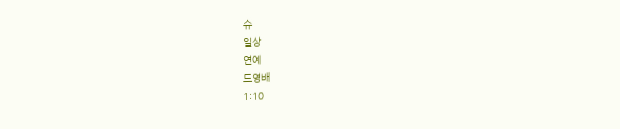슈
일상
연예
드영배
1:10